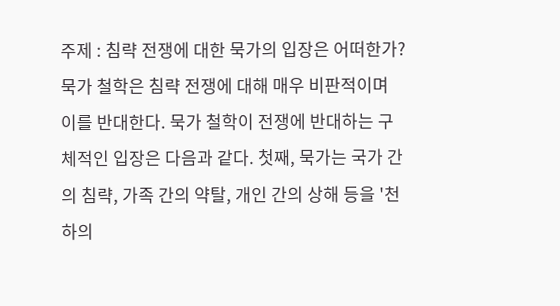주제 : 침략 전쟁에 대한 묵가의 입장은 어떠한가?
묵가 철학은 침략 전쟁에 대해 매우 비판적이며 이를 반대한다. 묵가 철학이 전쟁에 반대하는 구체적인 입장은 다음과 같다. 첫째, 묵가는 국가 간의 침략, 가족 간의 약탈, 개인 간의 상해 등을 '천하의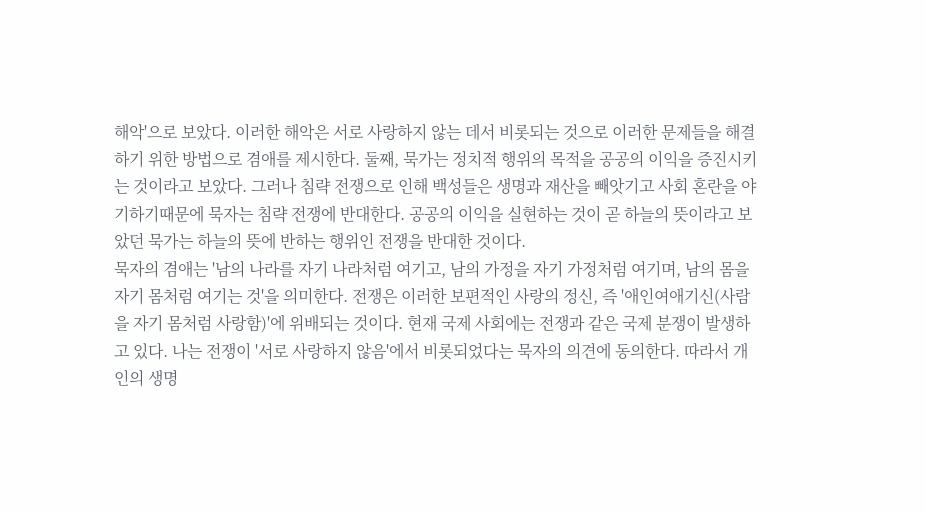해악'으로 보았다. 이러한 해악은 서로 사랑하지 않는 데서 비롯되는 것으로 이러한 문제들을 해결하기 위한 방법으로 겸애를 제시한다. 둘째, 묵가는 정치적 행위의 목적을 공공의 이익을 증진시키는 것이라고 보았다. 그러나 침략 전쟁으로 인해 백성들은 생명과 재산을 빼앗기고 사회 혼란을 야기하기때문에 묵자는 침략 전쟁에 반대한다. 공공의 이익을 실현하는 것이 곧 하늘의 뜻이라고 보았던 묵가는 하늘의 뜻에 반하는 행위인 전쟁을 반대한 것이다.
묵자의 겸애는 '남의 나라를 자기 나라처럼 여기고, 남의 가정을 자기 가정처럼 여기며, 남의 몸을 자기 몸처럼 여기는 것'을 의미한다. 전쟁은 이러한 보편적인 사랑의 정신, 즉 '애인여애기신(사람을 자기 몸처럼 사랑함)'에 위배되는 것이다. 현재 국제 사회에는 전쟁과 같은 국제 분쟁이 발생하고 있다. 나는 전쟁이 '서로 사랑하지 않음'에서 비롯되었다는 묵자의 의견에 동의한다. 따라서 개인의 생명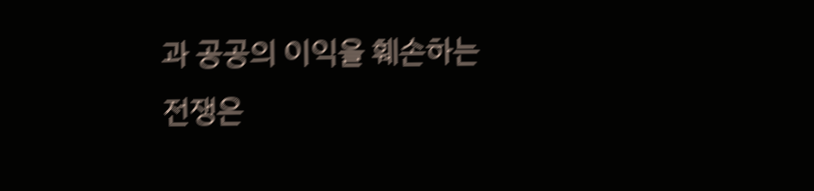과 공공의 이익을 훼손하는 전쟁은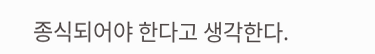종식되어야 한다고 생각한다.